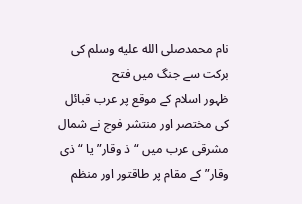نام محمدصلى الله عليه وسلم کی برکت سے جنگ میں فتح
ظہور اسلام کے موقع پر عرب قبائل کی مختصر اور منتشر فوج نے شمال مشرقی عرب میں “ذ وقار” یا “ذی وقار” کے مقام پر طاقتور اور منظم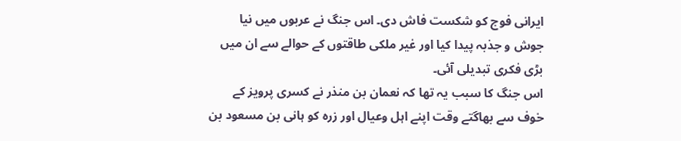ایرانی فوج کو شکست فاش دی۔ اس جنگ نے عربوں میں نیا جوش و جذبہ پیدا کیا اور غیر ملکی طاقتوں کے حوالے سے ان میں بڑی فکری تبدیلی آئی۔
اس جنگ کا سبب یہ تھا کہ نعمان بن منذر نے کسری پرویز کے خوف سے بھاگتے وقت اپنے اہل وعیال اور زرہ کو ہانی بن مسعود بن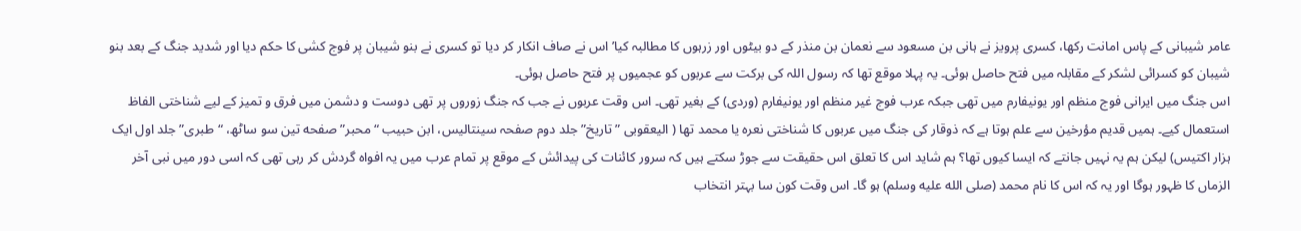عامر شیبانی کے پاس امانت رکھا، کسری پرویز نے ہانی بن مسعود سے نعمان بن منذر کے دو بیٹوں اور زرہوں کا مطالبہ کیا’ اس نے صاف انکار کر دیا تو کسری نے بنو شیبان پر فوج کشی کا حکم دیا اور شدید جنگ کے بعد بنو شیبان کو کسرائی لشکر کے مقابلہ میں فتح حاصل ہوئی۔ یہ پہلا موقع تھا کہ رسول اللہ کی برکت سے عربوں کو عجمیوں پر فتح حاصل ہوئی۔
اس جنگ میں ایرانی فوج منظم اور یونیفارم میں تھی جبکہ عرب فوج غیر منظم اور یونیفارم (وردی) کے بغیر تھی۔ اس وقت عربوں نے جب کہ جنگ زوروں پر تھی دوست و دشمن میں فرق و تمیز کے لیے شناختی الفاظ استعمال کیے۔ ہمیں قدیم مؤرخین سے علم ہوتا ہے کہ ذوقار کی جنگ میں عربوں کا شناختی نعرہ یا محمد تھا ( الیعقوبی ” تاریخ” جلد دوم صفحہ سینتالیس، ابن حبیب “محبر” صفحه تین سو ساٹھ، “طبری” جلد اول ایک ہزار اکتیس) لیکن ہم یہ نہیں جانتے کہ ایسا کیوں تھا؟ ہم شاید اس کا تعلق اس حقیقت سے جوڑ سکتے ہیں کہ سرور کائنات کی پیدائش کے موقع پر تمام عرب میں یہ افواہ گردش کر رہی تھی کہ اسی دور میں نبی آخر الزماں کا ظہور ہوگا اور یہ کہ اس کا نام محمد (صلى الله عليه وسلم) ہو گا۔ اس وقت کون سا بہتر انتخاب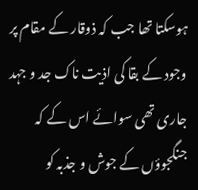ہوسکتا تھا جب کہ ذوقار کے مقام پر وجود کے بقا کی اذیت ناک جد و جہد جاری تھی سوائے اس کے کہ جنگجوؤں کے جوش و جذبہ کو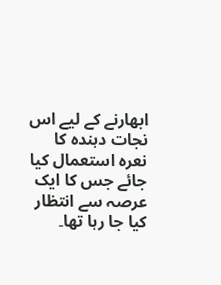ابھارنے کے لیے اس نجات دہندہ کا نعرہ استعمال کیا جائے جس کا ایک عرصہ سے انتظار کیا جا رہا تھا۔